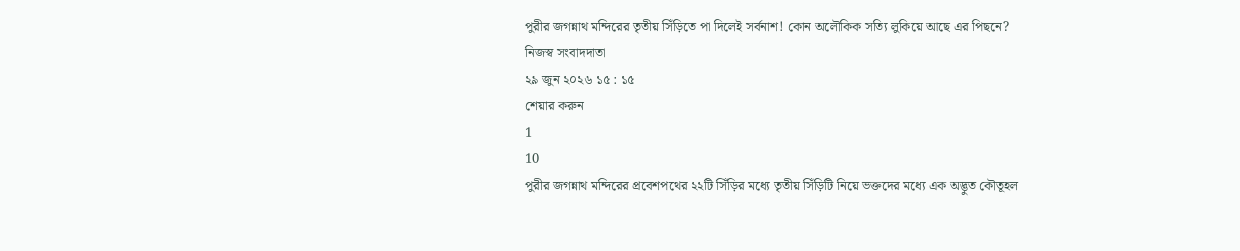পুরীর জগন্নাথ মন্দিরের তৃতীয় সিঁড়িতে পা দিলেই সর্বনাশ! কোন অলৌকিক সত্যি লুকিয়ে আছে এর পিছনে?
নিজস্ব সংবাদদাতা
২৯ জুন ২০২৬ ১৫ : ১৫
শেয়ার করুন
1
10
পুরীর জগন্নাথ মন্দিরের প্রবেশপথের ২২টি সিঁড়ির মধ্যে তৃতীয় সিঁড়িটি নিয়ে ভক্তদের মধ্যে এক অদ্ভুত কৌতূহল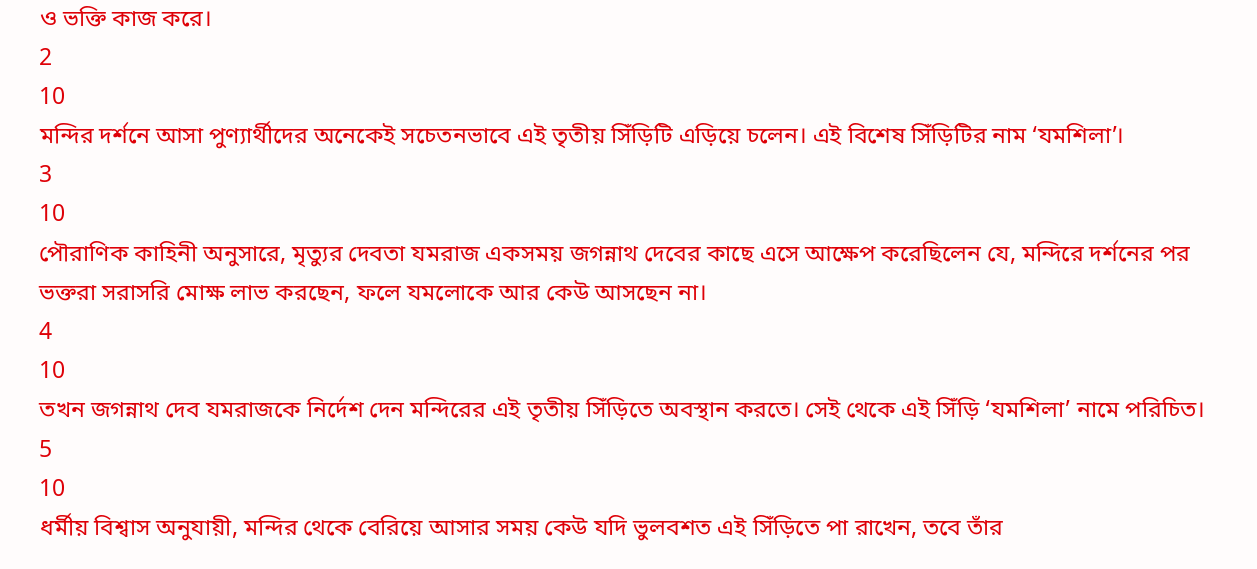ও ভক্তি কাজ করে।
2
10
মন্দির দর্শনে আসা পুণ্যার্থীদের অনেকেই সচেতনভাবে এই তৃতীয় সিঁড়িটি এড়িয়ে চলেন। এই বিশেষ সিঁড়িটির নাম ‘যমশিলা’।
3
10
পৌরাণিক কাহিনী অনুসারে, মৃত্যুর দেবতা যমরাজ একসময় জগন্নাথ দেবের কাছে এসে আক্ষেপ করেছিলেন যে, মন্দিরে দর্শনের পর ভক্তরা সরাসরি মোক্ষ লাভ করছেন, ফলে যমলোকে আর কেউ আসছেন না।
4
10
তখন জগন্নাথ দেব যমরাজকে নির্দেশ দেন মন্দিরের এই তৃতীয় সিঁড়িতে অবস্থান করতে। সেই থেকে এই সিঁড়ি ‘যমশিলা’ নামে পরিচিত।
5
10
ধর্মীয় বিশ্বাস অনুযায়ী, মন্দির থেকে বেরিয়ে আসার সময় কেউ যদি ভুলবশত এই সিঁড়িতে পা রাখেন, তবে তাঁর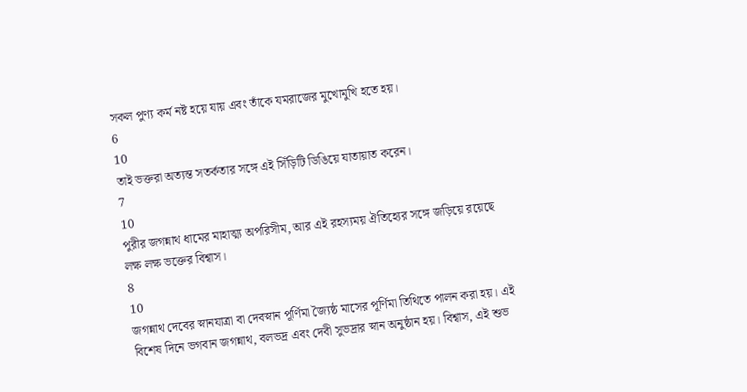সকল পুণ্য কর্ম নষ্ট হয়ে যায় এবং তাঁকে যমরাজের মুখোমুখি হতে হয়।
6
10
তাই ভক্তরা অত্যন্ত সতর্কতার সঙ্গে এই সিঁড়িটি ডিঙিয়ে যাতায়াত করেন।
7
10
পুরীর জগন্নাথ ধামের মাহাত্ম্য অপরিসীম, আর এই রহস্যময় ঐতিহ্যের সঙ্গে জড়িয়ে রয়েছে লক্ষ লক্ষ ভক্তের বিশ্বাস।
8
10
জগন্নাথ দেবের স্নানযাত্রা বা দেবস্নান পূর্ণিমা জ্যৈষ্ঠ মাসের পূর্ণিমা তিথিতে পালন করা হয়। এই বিশেষ দিনে ভগবান জগন্নাথ, বলভদ্র এবং দেবী সুভদ্রার স্নান অনুষ্ঠান হয়। বিশ্বাস, এই শুভ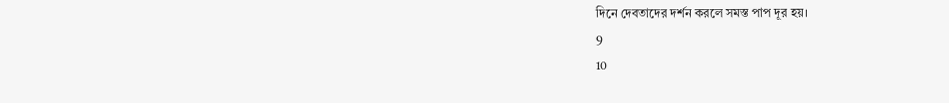দিনে দেবতাদের দর্শন করলে সমস্ত পাপ দূর হয়।
9
10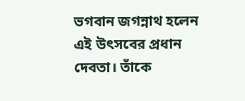ভগবান জগন্নাথ হলেন এই উৎসবের প্রধান দেবতা। তাঁকে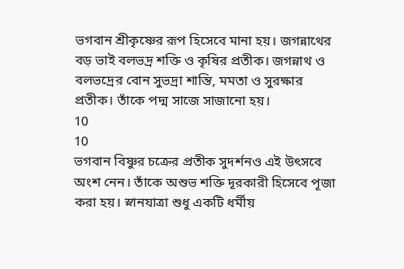ভগবান শ্রীকৃষ্ণের রূপ হিসেবে মানা হয়। জগন্নাথের বড় ভাই বলভদ্র শক্তি ও কৃষির প্রতীক। জগন্নাথ ও বলভদ্রের বোন সুভদ্রা শান্তি, মমতা ও সুরক্ষার প্রতীক। তাঁকে পদ্ম সাজে সাজানো হয়।
10
10
ভগবান বিষ্ণুর চক্রের প্রতীক সুদর্শনও এই উৎসবে অংশ নেন। তাঁকে অশুভ শক্তি দূরকারী হিসেবে পূজা করা হয়। স্নানযাত্রা শুধু একটি ধর্মীয়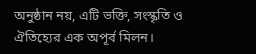অনুষ্ঠান নয়, এটি ভক্তি, সংস্কৃতি ও ঐতিহ্যের এক অপূর্ব মিলন।